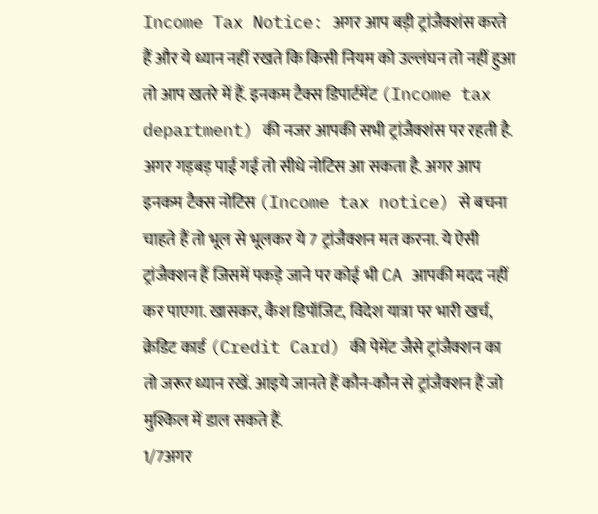Income Tax Notice: अगर आप बड़ी ट्रांजैक्शंस करते हैं और ये ध्यान नहीं रखते कि किसी नियम को उल्लंघन तो नहीं हुआ तो आप खतरे में हैं. इनकम टैक्स डिपार्टमेंट (Income tax department) की नजर आपकी सभी ट्रांजैक्शंस पर रहती है. अगर गड़बड़ पाई गई तो सीधे नोटिस आ सकता है. अगर आप इनकम टैक्स नोटिस (Income tax notice) से बचना चाहते हैं तो भूल से भूलकर ये 7 ट्रांजैक्शन मत करना. ये ऐसी ट्रांजैक्शन हैं जिसमें पकड़े जाने पर कोई भी CA आपकी मदद नहीं कर पाएगा. खासकर, कैश डिपॉजिट, विदेश यात्रा पर भारी खर्च, क्रेडिट कार्ड (Credit Card) की पेमेंट जैसे ट्रांजैक्शन का तो जरूर ध्यान रखें. आइये जानते हैं कौन-कौन से ट्रांजैक्शन हैं जो मुश्किल में डाल सकते हैं.
1/7अगर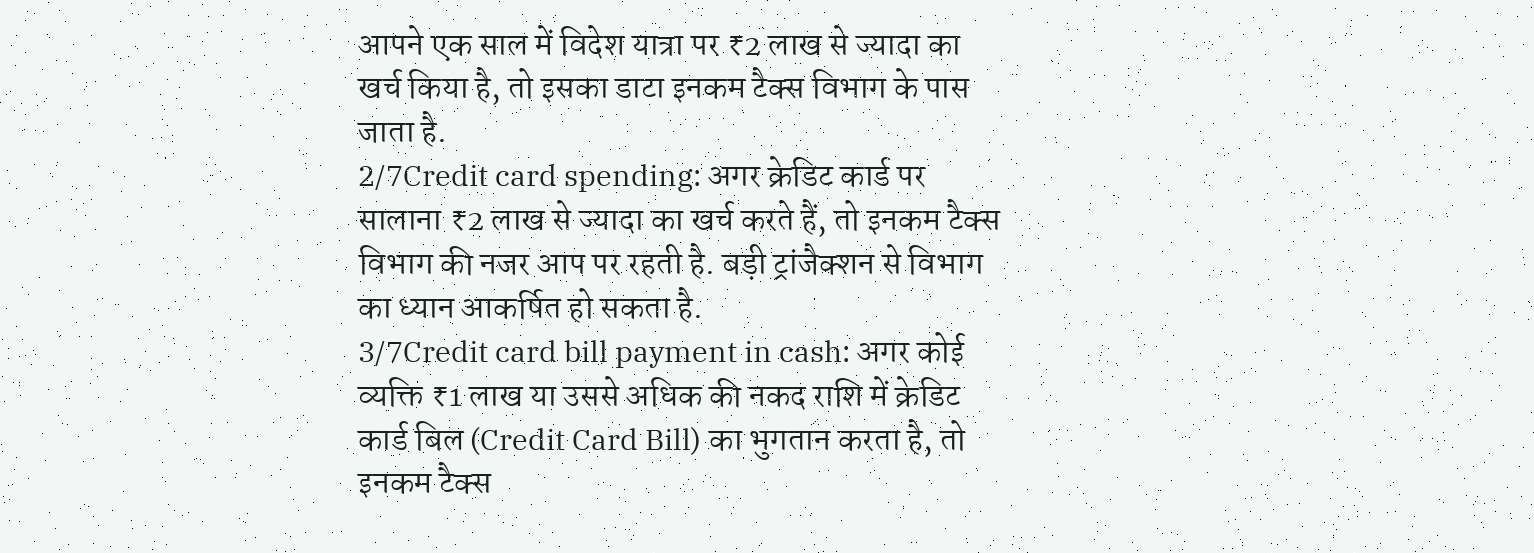आपने एक साल में विदेश यात्रा पर ₹2 लाख से ज्यादा का खर्च किया है, तो इसका डाटा इनकम टैक्स विभाग के पास जाता है.
2/7Credit card spending: अगर क्रेडिट कार्ड पर सालाना ₹2 लाख से ज्यादा का खर्च करते हैं, तो इनकम टैक्स विभाग की नजर आप पर रहती है. बड़ी ट्रांजैक्शन से विभाग का ध्यान आकर्षित हो सकता है.
3/7Credit card bill payment in cash: अगर कोई व्यक्ति ₹1 लाख या उससे अधिक की नकद राशि में क्रेडिट कार्ड बिल (Credit Card Bill) का भुगतान करता है, तो इनकम टैक्स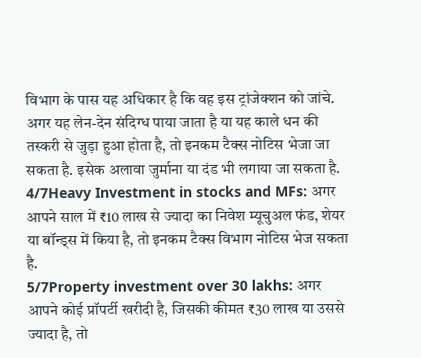विभाग के पास यह अधिकार है कि वह इस ट्रांजेक्शन को जांचे. अगर यह लेन-देन संदिग्ध पाया जाता है या यह काले धन की तस्करी से जुड़ा हुआ होता है, तो इनकम टैक्स नोटिस भेजा जा सकता है. इसेक अलावा जुर्माना या दंड भी लगाया जा सकता है.
4/7Heavy Investment in stocks and MFs: अगर आपने साल में ₹10 लाख से ज्यादा का निवेश म्यूचुअल फंड, शेयर या बॉन्ड्स में किया है, तो इनकम टैक्स विभाग नोटिस भेज सकता है.
5/7Property investment over 30 lakhs: अगर आपने कोई प्रॉपर्टी खरीदी है, जिसकी कीमत ₹30 लाख या उससे ज्यादा है, तो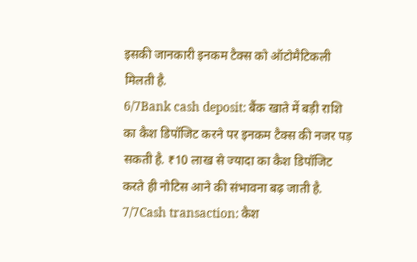इसकी जानकारी इनकम टैक्स को ऑटोमैटिकली मिलती है.
6/7Bank cash deposit: बैंक खाते में बड़ी राशि का कैश डिपॉजिट करने पर इनकम टैक्स की नजर पड़ सकती है. ₹10 लाख से ज्यादा का कैश डिपॉजिट करते ही नोटिस आने की संभावना बढ़ जाती है.
7/7Cash transaction: कैश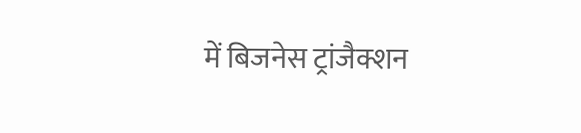में बिजनेस ट्रांजैक्शन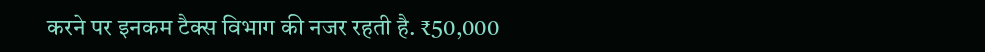करने पर इनकम टैक्स विभाग की नजर रहती है. ₹50,000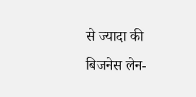से ज्यादा की बिजनेस लेन-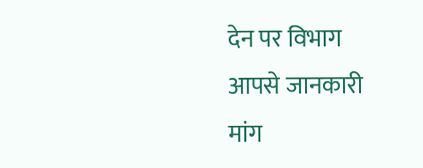देन पर विभाग आपसे जानकारी मांग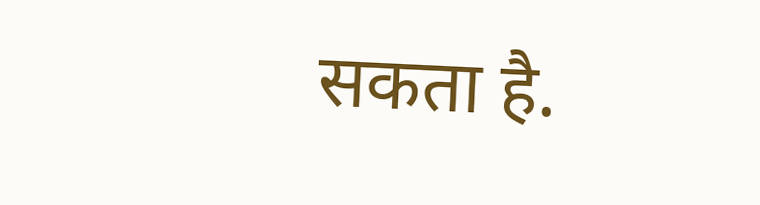सकता है.